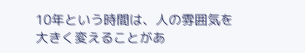10年という時間は、人の雰囲気を大きく変えることがあ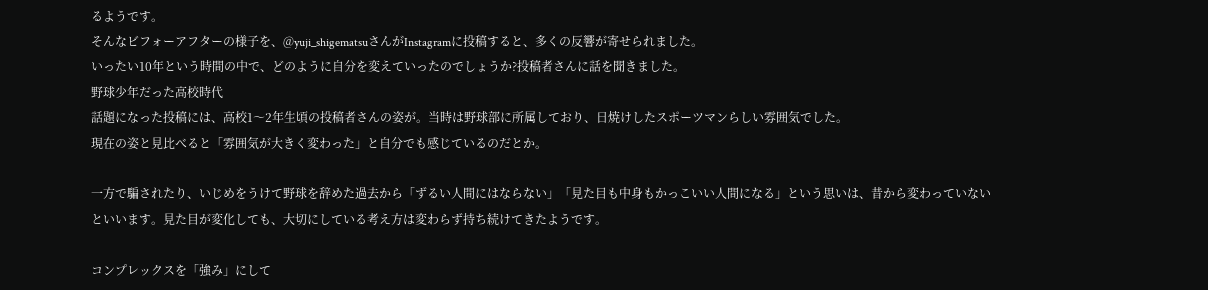るようです。
そんなビフォーアフターの様子を、@yuji_shigematsuさんがInstagramに投稿すると、多くの反響が寄せられました。
いったい10年という時間の中で、どのように自分を変えていったのでしょうか?投稿者さんに話を聞きました。
野球少年だった高校時代
話題になった投稿には、高校1〜2年生頃の投稿者さんの姿が。当時は野球部に所属しており、日焼けしたスポーツマンらしい雰囲気でした。
現在の姿と見比べると「雰囲気が大きく変わった」と自分でも感じているのだとか。

一方で騙されたり、いじめをうけて野球を辞めた過去から「ずるい人間にはならない」「見た目も中身もかっこいい人間になる」という思いは、昔から変わっていないといいます。見た目が変化しても、大切にしている考え方は変わらず持ち続けてきたようです。

コンプレックスを「強み」にして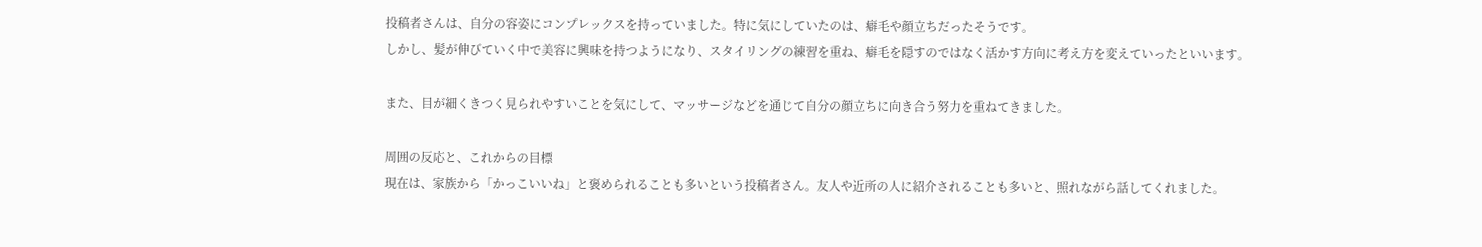投稿者さんは、自分の容姿にコンプレックスを持っていました。特に気にしていたのは、癖毛や顔立ちだったそうです。
しかし、髪が伸びていく中で美容に興味を持つようになり、スタイリングの練習を重ね、癖毛を隠すのではなく活かす方向に考え方を変えていったといいます。

また、目が細くきつく見られやすいことを気にして、マッサージなどを通じて自分の顔立ちに向き合う努力を重ねてきました。

周囲の反応と、これからの目標
現在は、家族から「かっこいいね」と褒められることも多いという投稿者さん。友人や近所の人に紹介されることも多いと、照れながら話してくれました。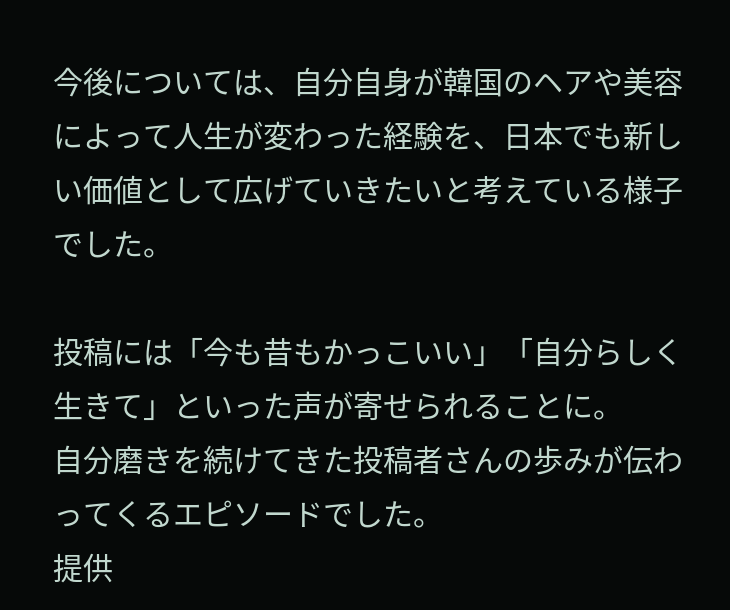今後については、自分自身が韓国のヘアや美容によって人生が変わった経験を、日本でも新しい価値として広げていきたいと考えている様子でした。

投稿には「今も昔もかっこいい」「自分らしく生きて」といった声が寄せられることに。
自分磨きを続けてきた投稿者さんの歩みが伝わってくるエピソードでした。
提供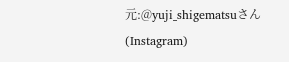元:@yuji_shigematsuさん(Instagram)